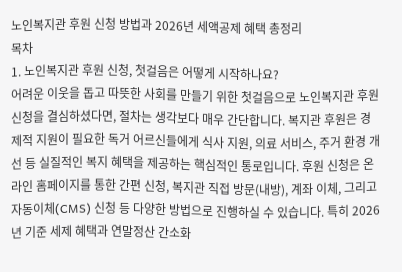노인복지관 후원 신청 방법과 2026년 세액공제 혜택 총정리
목차
1. 노인복지관 후원 신청, 첫걸음은 어떻게 시작하나요?
어려운 이웃을 돕고 따뜻한 사회를 만들기 위한 첫걸음으로 노인복지관 후원 신청을 결심하셨다면, 절차는 생각보다 매우 간단합니다. 복지관 후원은 경제적 지원이 필요한 독거 어르신들에게 식사 지원, 의료 서비스, 주거 환경 개선 등 실질적인 복지 혜택을 제공하는 핵심적인 통로입니다. 후원 신청은 온라인 홈페이지를 통한 간편 신청, 복지관 직접 방문(내방), 계좌 이체, 그리고 자동이체(CMS) 신청 등 다양한 방법으로 진행하실 수 있습니다. 특히 2026년 기준 세제 혜택과 연말정산 간소화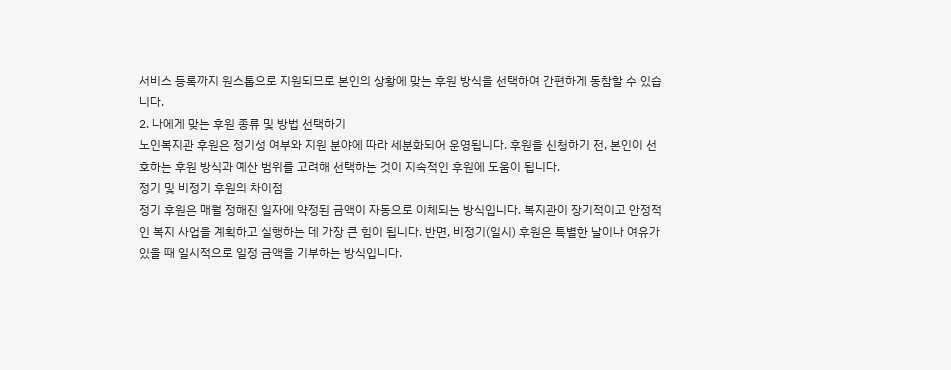서비스 등록까지 원스톱으로 지원되므로 본인의 상황에 맞는 후원 방식을 선택하여 간편하게 동참할 수 있습니다.
2. 나에게 맞는 후원 종류 및 방법 선택하기
노인복지관 후원은 정기성 여부와 지원 분야에 따라 세분화되어 운영됩니다. 후원을 신청하기 전, 본인이 선호하는 후원 방식과 예산 범위를 고려해 선택하는 것이 지속적인 후원에 도움이 됩니다.
정기 및 비정기 후원의 차이점
정기 후원은 매월 정해진 일자에 약정된 금액이 자동으로 이체되는 방식입니다. 복지관이 장기적이고 안정적인 복지 사업을 계획하고 실행하는 데 가장 큰 힘이 됩니다. 반면, 비정기(일시) 후원은 특별한 날이나 여유가 있을 때 일시적으로 일정 금액을 기부하는 방식입니다.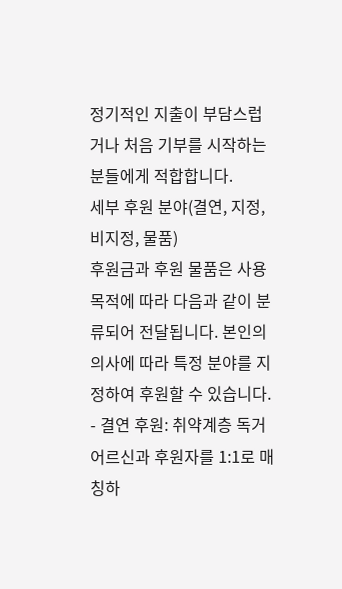정기적인 지출이 부담스럽거나 처음 기부를 시작하는 분들에게 적합합니다.
세부 후원 분야(결연, 지정, 비지정, 물품)
후원금과 후원 물품은 사용 목적에 따라 다음과 같이 분류되어 전달됩니다. 본인의 의사에 따라 특정 분야를 지정하여 후원할 수 있습니다.
- 결연 후원: 취약계층 독거 어르신과 후원자를 1:1로 매칭하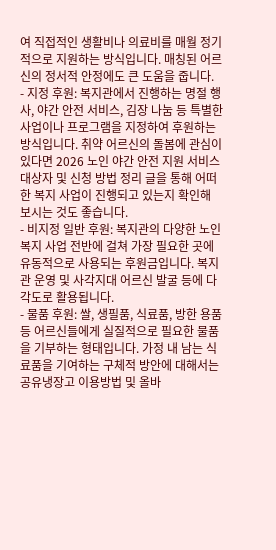여 직접적인 생활비나 의료비를 매월 정기적으로 지원하는 방식입니다. 매칭된 어르신의 정서적 안정에도 큰 도움을 줍니다.
- 지정 후원: 복지관에서 진행하는 명절 행사, 야간 안전 서비스, 김장 나눔 등 특별한 사업이나 프로그램을 지정하여 후원하는 방식입니다. 취약 어르신의 돌봄에 관심이 있다면 2026 노인 야간 안전 지원 서비스 대상자 및 신청 방법 정리 글을 통해 어떠한 복지 사업이 진행되고 있는지 확인해 보시는 것도 좋습니다.
- 비지정 일반 후원: 복지관의 다양한 노인복지 사업 전반에 걸쳐 가장 필요한 곳에 유동적으로 사용되는 후원금입니다. 복지관 운영 및 사각지대 어르신 발굴 등에 다각도로 활용됩니다.
- 물품 후원: 쌀, 생필품, 식료품, 방한 용품 등 어르신들에게 실질적으로 필요한 물품을 기부하는 형태입니다. 가정 내 남는 식료품을 기여하는 구체적 방안에 대해서는 공유냉장고 이용방법 및 올바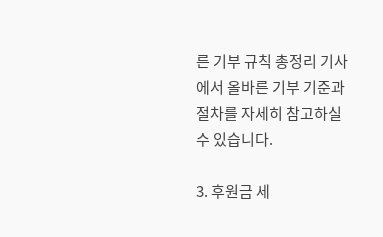른 기부 규칙 총정리 기사에서 올바른 기부 기준과 절차를 자세히 참고하실 수 있습니다.

3. 후원금 세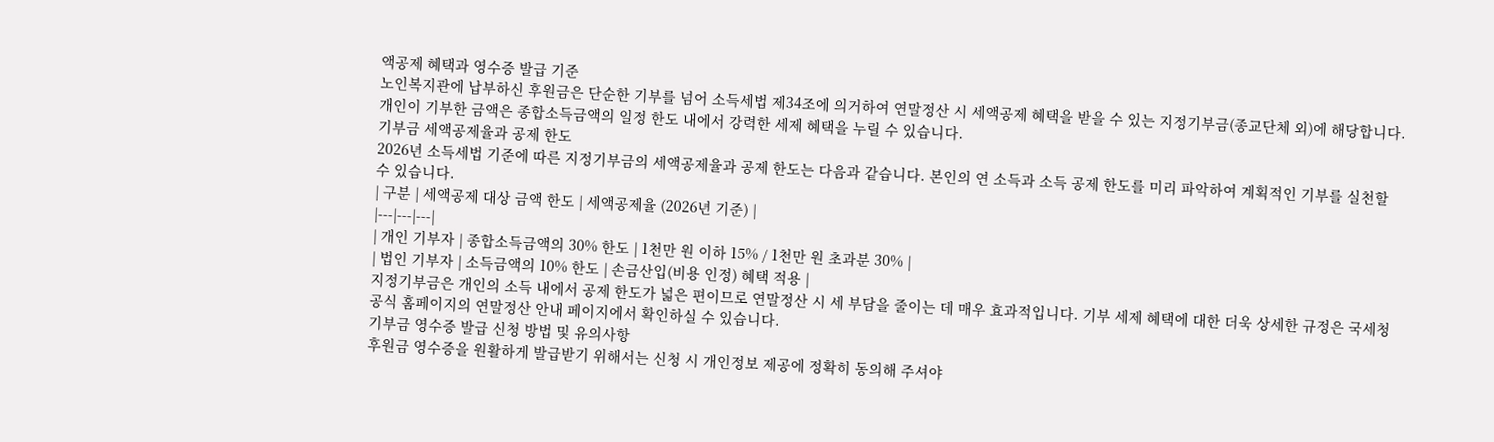액공제 혜택과 영수증 발급 기준
노인복지관에 납부하신 후원금은 단순한 기부를 넘어 소득세법 제34조에 의거하여 연말정산 시 세액공제 혜택을 받을 수 있는 지정기부금(종교단체 외)에 해당합니다. 개인이 기부한 금액은 종합소득금액의 일정 한도 내에서 강력한 세제 혜택을 누릴 수 있습니다.
기부금 세액공제율과 공제 한도
2026년 소득세법 기준에 따른 지정기부금의 세액공제율과 공제 한도는 다음과 같습니다. 본인의 연 소득과 소득 공제 한도를 미리 파악하여 계획적인 기부를 실천할 수 있습니다.
| 구분 | 세액공제 대상 금액 한도 | 세액공제율 (2026년 기준) |
|---|---|---|
| 개인 기부자 | 종합소득금액의 30% 한도 | 1천만 원 이하 15% / 1천만 원 초과분 30% |
| 법인 기부자 | 소득금액의 10% 한도 | 손금산입(비용 인정) 혜택 적용 |
지정기부금은 개인의 소득 내에서 공제 한도가 넓은 편이므로 연말정산 시 세 부담을 줄이는 데 매우 효과적입니다. 기부 세제 혜택에 대한 더욱 상세한 규정은 국세청 공식 홈페이지의 연말정산 안내 페이지에서 확인하실 수 있습니다.
기부금 영수증 발급 신청 방법 및 유의사항
후원금 영수증을 원활하게 발급받기 위해서는 신청 시 개인정보 제공에 정확히 동의해 주셔야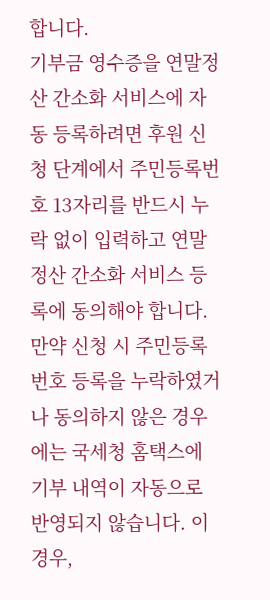합니다.
기부금 영수증을 연말정산 간소화 서비스에 자동 등록하려면 후원 신청 단계에서 주민등록번호 13자리를 반드시 누락 없이 입력하고 연말정산 간소화 서비스 등록에 동의해야 합니다.
만약 신청 시 주민등록번호 등록을 누락하였거나 동의하지 않은 경우에는 국세청 홈택스에 기부 내역이 자동으로 반영되지 않습니다. 이 경우,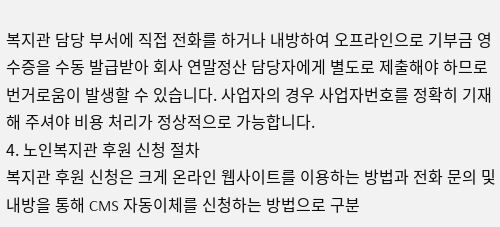복지관 담당 부서에 직접 전화를 하거나 내방하여 오프라인으로 기부금 영수증을 수동 발급받아 회사 연말정산 담당자에게 별도로 제출해야 하므로 번거로움이 발생할 수 있습니다. 사업자의 경우 사업자번호를 정확히 기재해 주셔야 비용 처리가 정상적으로 가능합니다.
4. 노인복지관 후원 신청 절차
복지관 후원 신청은 크게 온라인 웹사이트를 이용하는 방법과 전화 문의 및 내방을 통해 CMS 자동이체를 신청하는 방법으로 구분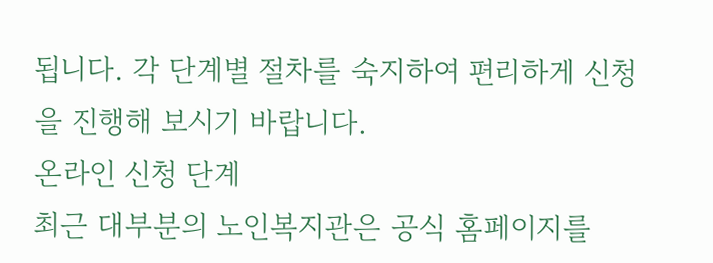됩니다. 각 단계별 절차를 숙지하여 편리하게 신청을 진행해 보시기 바랍니다.
온라인 신청 단계
최근 대부분의 노인복지관은 공식 홈페이지를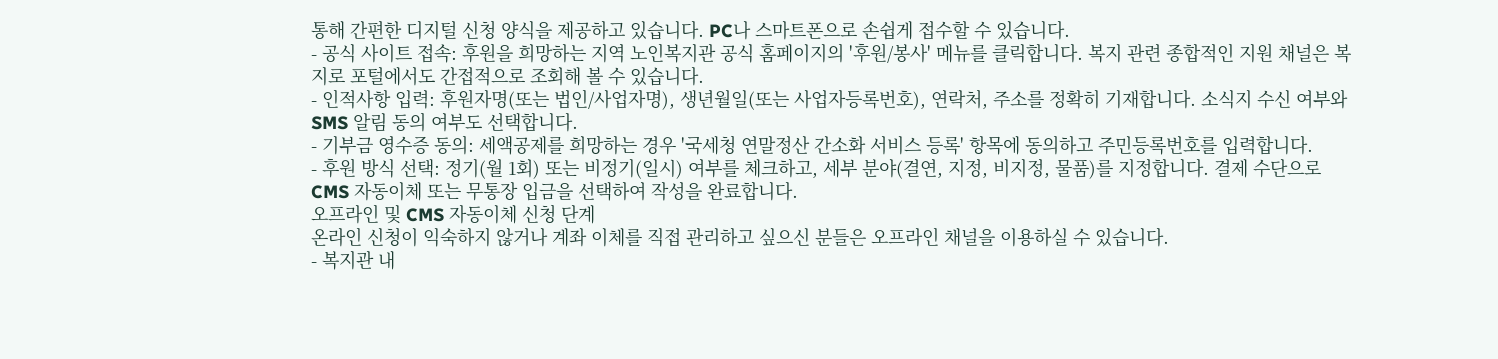통해 간편한 디지털 신청 양식을 제공하고 있습니다. PC나 스마트폰으로 손쉽게 접수할 수 있습니다.
- 공식 사이트 접속: 후원을 희망하는 지역 노인복지관 공식 홈페이지의 '후원/봉사' 메뉴를 클릭합니다. 복지 관련 종합적인 지원 채널은 복지로 포털에서도 간접적으로 조회해 볼 수 있습니다.
- 인적사항 입력: 후원자명(또는 법인/사업자명), 생년월일(또는 사업자등록번호), 연락처, 주소를 정확히 기재합니다. 소식지 수신 여부와 SMS 알림 동의 여부도 선택합니다.
- 기부금 영수증 동의: 세액공제를 희망하는 경우 '국세청 연말정산 간소화 서비스 등록' 항목에 동의하고 주민등록번호를 입력합니다.
- 후원 방식 선택: 정기(월 1회) 또는 비정기(일시) 여부를 체크하고, 세부 분야(결연, 지정, 비지정, 물품)를 지정합니다. 결제 수단으로 CMS 자동이체 또는 무통장 입금을 선택하여 작성을 완료합니다.
오프라인 및 CMS 자동이체 신청 단계
온라인 신청이 익숙하지 않거나 계좌 이체를 직접 관리하고 싶으신 분들은 오프라인 채널을 이용하실 수 있습니다.
- 복지관 내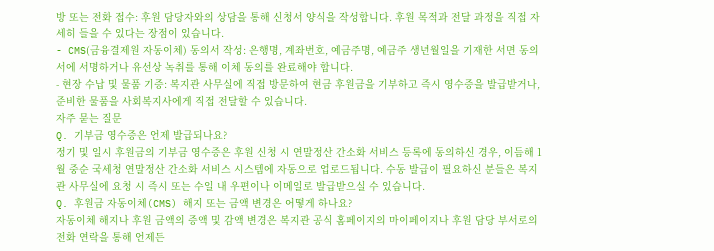방 또는 전화 접수: 후원 담당자와의 상담을 통해 신청서 양식을 작성합니다. 후원 목적과 전달 과정을 직접 자세히 들을 수 있다는 장점이 있습니다.
- CMS(금융결제원 자동이체) 동의서 작성: 은행명, 계좌번호, 예금주명, 예금주 생년월일을 기재한 서면 동의서에 서명하거나 유선상 녹취를 통해 이체 동의를 완료해야 합니다.
- 현장 수납 및 물품 기증: 복지관 사무실에 직접 방문하여 현금 후원금을 기부하고 즉시 영수증을 발급받거나, 준비한 물품을 사회복지사에게 직접 전달할 수 있습니다.
자주 묻는 질문
Q. 기부금 영수증은 언제 발급되나요?
정기 및 일시 후원금의 기부금 영수증은 후원 신청 시 연말정산 간소화 서비스 등록에 동의하신 경우, 이듬해 1월 중순 국세청 연말정산 간소화 서비스 시스템에 자동으로 업로드됩니다. 수동 발급이 필요하신 분들은 복지관 사무실에 요청 시 즉시 또는 수일 내 우편이나 이메일로 발급받으실 수 있습니다.
Q. 후원금 자동이체(CMS) 해지 또는 금액 변경은 어떻게 하나요?
자동이체 해지나 후원 금액의 증액 및 감액 변경은 복지관 공식 홈페이지의 마이페이지나 후원 담당 부서로의 전화 연락을 통해 언제든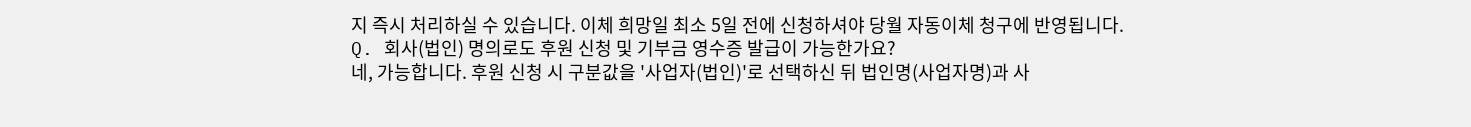지 즉시 처리하실 수 있습니다. 이체 희망일 최소 5일 전에 신청하셔야 당월 자동이체 청구에 반영됩니다.
Q. 회사(법인) 명의로도 후원 신청 및 기부금 영수증 발급이 가능한가요?
네, 가능합니다. 후원 신청 시 구분값을 '사업자(법인)'로 선택하신 뒤 법인명(사업자명)과 사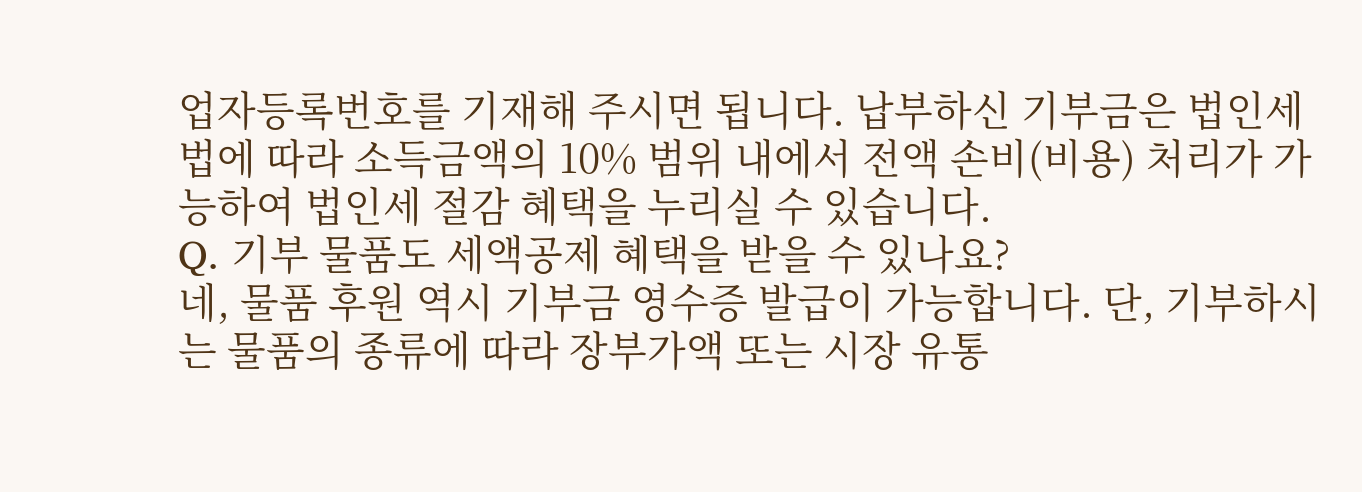업자등록번호를 기재해 주시면 됩니다. 납부하신 기부금은 법인세법에 따라 소득금액의 10% 범위 내에서 전액 손비(비용) 처리가 가능하여 법인세 절감 혜택을 누리실 수 있습니다.
Q. 기부 물품도 세액공제 혜택을 받을 수 있나요?
네, 물품 후원 역시 기부금 영수증 발급이 가능합니다. 단, 기부하시는 물품의 종류에 따라 장부가액 또는 시장 유통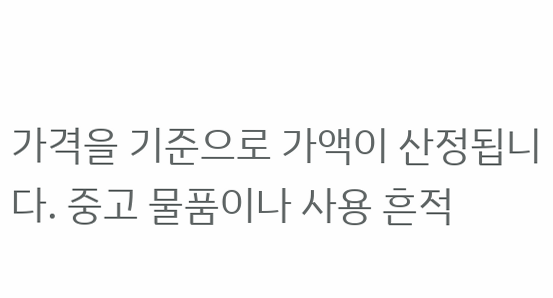가격을 기준으로 가액이 산정됩니다. 중고 물품이나 사용 흔적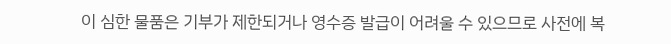이 심한 물품은 기부가 제한되거나 영수증 발급이 어려울 수 있으므로 사전에 복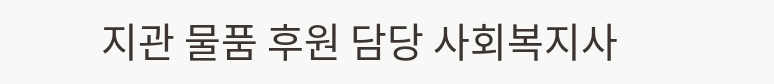지관 물품 후원 담당 사회복지사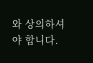와 상의하셔야 합니다.